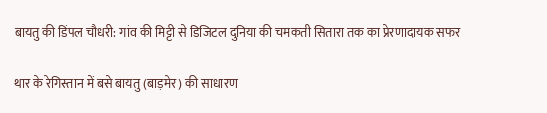बायतु की डिंपल चौधरी: गांव की मिट्टी से डिजिटल दुनिया की चमकती सितारा तक का प्रेरणादायक सफर

थार के रेगिस्तान में बसे बायतु (बाड़मेर) की साधारण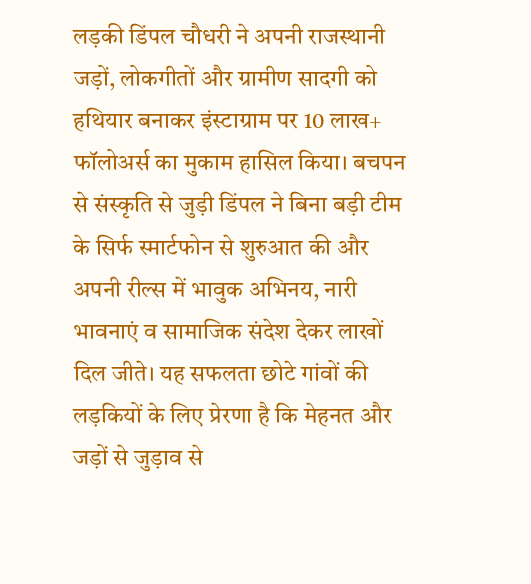लड़की डिंपल चौधरी ने अपनी राजस्थानी जड़ों, लोकगीतों और ग्रामीण सादगी को हथियार बनाकर इंस्टाग्राम पर 10 लाख+ फॉलोअर्स का मुकाम हासिल किया। बचपन से संस्कृति से जुड़ी डिंपल ने बिना बड़ी टीम के सिर्फ स्मार्टफोन से शुरुआत की और अपनी रील्स में भावुक अभिनय, नारी भावनाएं व सामाजिक संदेश देकर लाखों दिल जीते। यह सफलता छोटे गांवों की लड़कियों के लिए प्रेरणा है कि मेहनत और जड़ों से जुड़ाव से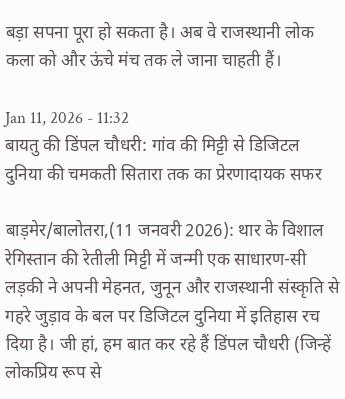बड़ा सपना पूरा हो सकता है। अब वे राजस्थानी लोक कला को और ऊंचे मंच तक ले जाना चाहती हैं।

Jan 11, 2026 - 11:32
बायतु की डिंपल चौधरी: गांव की मिट्टी से डिजिटल दुनिया की चमकती सितारा तक का प्रेरणादायक सफर

बाड़मेर/बालोतरा,(11 जनवरी 2026): थार के विशाल रेगिस्तान की रेतीली मिट्टी में जन्मी एक साधारण-सी लड़की ने अपनी मेहनत, जुनून और राजस्थानी संस्कृति से गहरे जुड़ाव के बल पर डिजिटल दुनिया में इतिहास रच दिया है। जी हां, हम बात कर रहे हैं डिंपल चौधरी (जिन्हें लोकप्रिय रूप से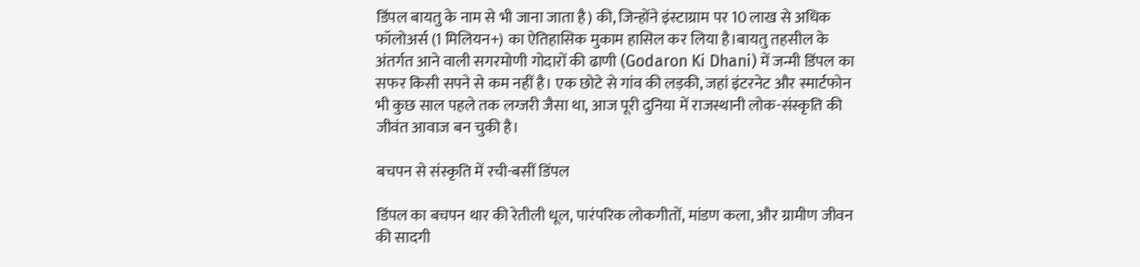डिंपल बायतु के नाम से भी जाना जाता है) की, जिन्होंने इंस्टाग्राम पर 10 लाख से अधिक फॉलोअर्स (1 मिलियन+) का ऐतिहासिक मुकाम हासिल कर लिया है।बायतु तहसील के अंतर्गत आने वाली सगरमोणी गोदारों की ढाणी (Godaron Ki Dhani) में जन्मी डिंपल का सफर किसी सपने से कम नहीं है। एक छोटे से गांव की लड़की, जहां इंटरनेट और स्मार्टफोन भी कुछ साल पहले तक लग्जरी जैसा था, आज पूरी दुनिया में राजस्थानी लोक-संस्कृति की जीवंत आवाज बन चुकी है।

बचपन से संस्कृति में रची-बसीं डिंपल

डिंपल का बचपन थार की रेतीली धूल, पारंपरिक लोकगीतों, मांडण कला, और ग्रामीण जीवन की सादगी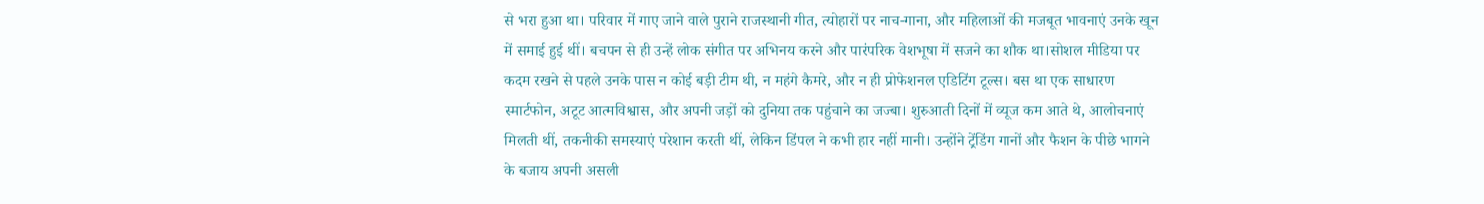से भरा हुआ था। परिवार में गाए जाने वाले पुराने राजस्थानी गीत, त्योहारों पर नाच-गाना, और महिलाओं की मजबूत भावनाएं उनके खून में समाई हुई थीं। बचपन से ही उन्हें लोक संगीत पर अभिनय करने और पारंपरिक वेशभूषा में सजने का शौक था।सोशल मीडिया पर कदम रखने से पहले उनके पास न कोई बड़ी टीम थी, न महंगे कैमरे, और न ही प्रोफेशनल एडिटिंग टूल्स। बस था एक साधारण स्मार्टफोन, अटूट आत्मविश्वास, और अपनी जड़ों को दुनिया तक पहुंचाने का जज्बा। शुरुआती दिनों में व्यूज कम आते थे, आलोचनाएं मिलती थीं, तकनीकी समस्याएं परेशान करती थीं, लेकिन डिंपल ने कभी हार नहीं मानी। उन्होंने ट्रेंडिंग गानों और फैशन के पीछे भागने के बजाय अपनी असली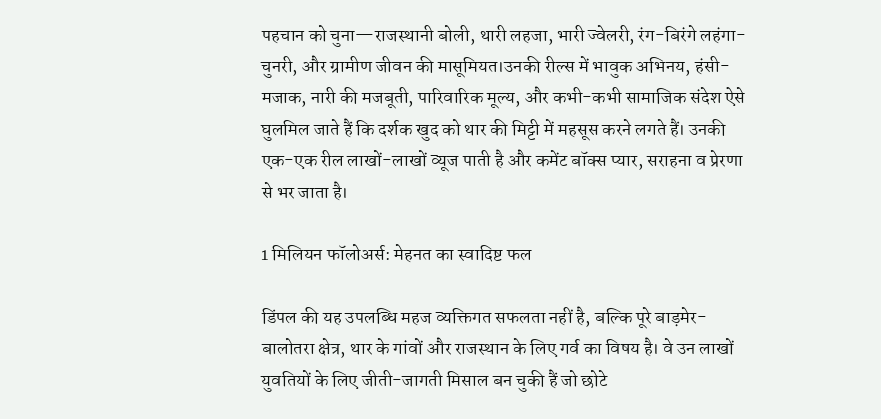पहचान को चुना—राजस्थानी बोली, थारी लहजा, भारी ज्वेलरी, रंग-बिरंगे लहंगा-चुनरी, और ग्रामीण जीवन की मासूमियत।उनकी रील्स में भावुक अभिनय, हंसी-मजाक, नारी की मजबूती, पारिवारिक मूल्य, और कभी-कभी सामाजिक संदेश ऐसे घुलमिल जाते हैं कि दर्शक खुद को थार की मिट्टी में महसूस करने लगते हैं। उनकी एक-एक रील लाखों-लाखों व्यूज पाती है और कमेंट बॉक्स प्यार, सराहना व प्रेरणा से भर जाता है।

1 मिलियन फॉलोअर्स: मेहनत का स्वादिष्ट फल

डिंपल की यह उपलब्धि महज व्यक्तिगत सफलता नहीं है, बल्कि पूरे बाड़मेर-बालोतरा क्षेत्र, थार के गांवों और राजस्थान के लिए गर्व का विषय है। वे उन लाखों युवतियों के लिए जीती-जागती मिसाल बन चुकी हैं जो छोटे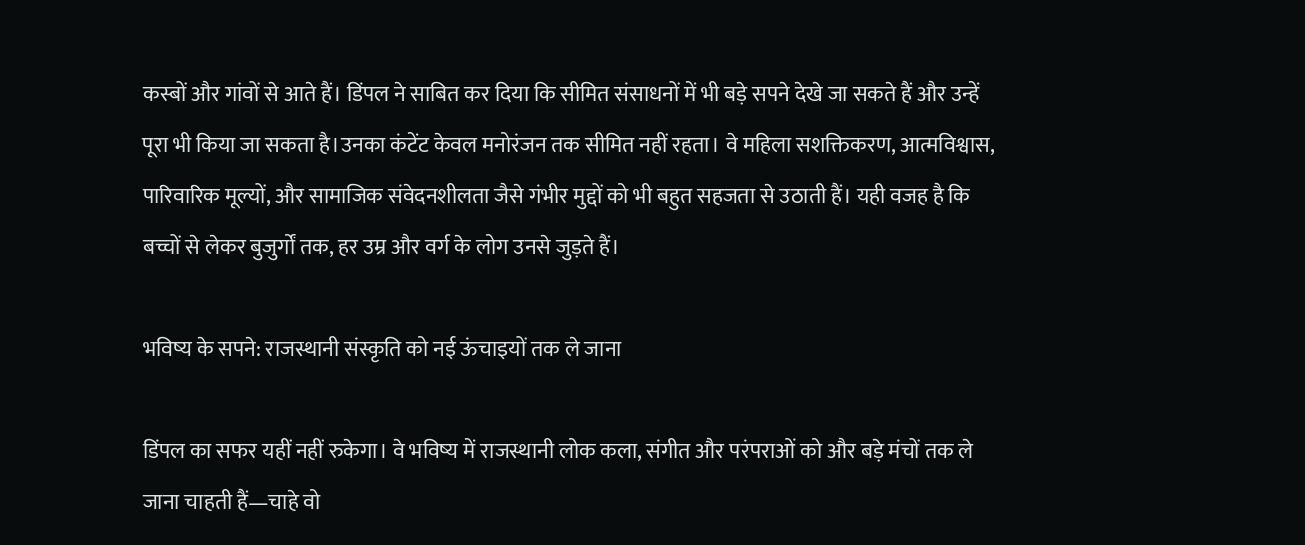कस्बों और गांवों से आते हैं। डिंपल ने साबित कर दिया कि सीमित संसाधनों में भी बड़े सपने देखे जा सकते हैं और उन्हें पूरा भी किया जा सकता है।उनका कंटेंट केवल मनोरंजन तक सीमित नहीं रहता। वे महिला सशक्तिकरण, आत्मविश्वास, पारिवारिक मूल्यों, और सामाजिक संवेदनशीलता जैसे गंभीर मुद्दों को भी बहुत सहजता से उठाती हैं। यही वजह है कि बच्चों से लेकर बुजुर्गों तक, हर उम्र और वर्ग के लोग उनसे जुड़ते हैं।

भविष्य के सपने: राजस्थानी संस्कृति को नई ऊंचाइयों तक ले जाना

डिंपल का सफर यहीं नहीं रुकेगा। वे भविष्य में राजस्थानी लोक कला, संगीत और परंपराओं को और बड़े मंचों तक ले जाना चाहती हैं—चाहे वो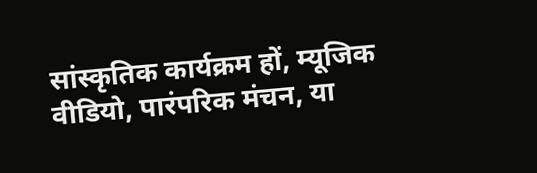सांस्कृतिक कार्यक्रम हों, म्यूजिक वीडियो, पारंपरिक मंचन, या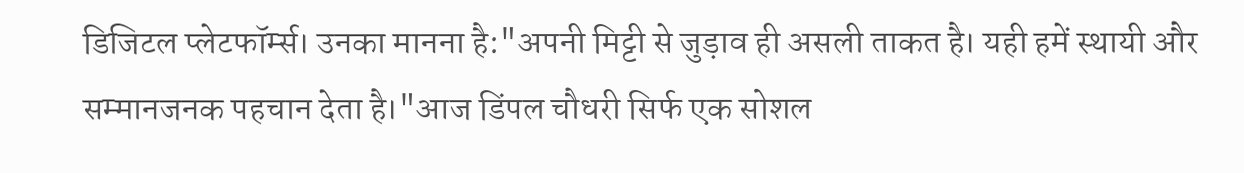डिजिटल प्लेटफॉर्म्स। उनका मानना है:"अपनी मिट्टी से जुड़ाव ही असली ताकत है। यही हमें स्थायी और सम्मानजनक पहचान देता है।"आज डिंपल चौधरी सिर्फ एक सोशल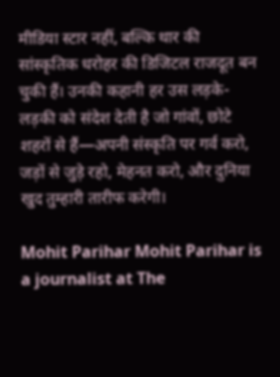मीडिया स्टार नहीं, बल्कि थार की सांस्कृतिक धरोहर की डिजिटल राजदूत बन चुकी हैं। उनकी कहानी हर उस लड़के-लड़की को संदेश देती है जो गांवों, छोटे शहरों से हैं—अपनी संस्कृति पर गर्व करो, जड़ों से जुड़े रहो, मेहनत करो, और दुनिया खुद तुम्हारी तारीफ करेगी।

Mohit Parihar Mohit Parihar is a journalist at The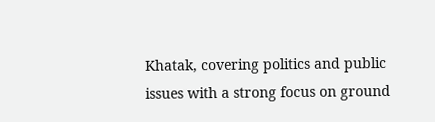Khatak, covering politics and public issues with a strong focus on ground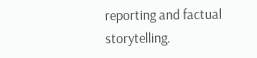reporting and factual storytelling.